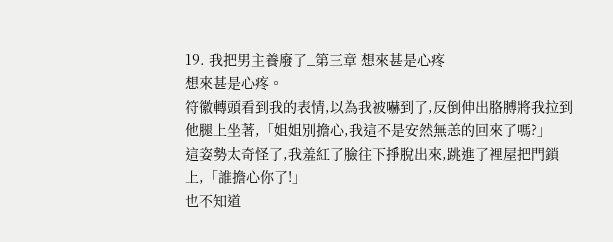19. 我把男主養廢了_第三章 想來甚是心疼
想來甚是心疼。
符徽轉頭看到我的表情,以為我被嚇到了,反倒伸出胳膊將我拉到他腿上坐著,「姐姐別擔心,我這不是安然無恙的回來了嗎?」
這姿勢太奇怪了,我羞紅了臉往下掙脫出來,跳進了裡屋把門鎖上,「誰擔心你了!」
也不知道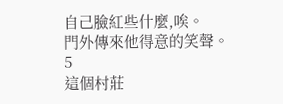自己臉紅些什麼,唉。
門外傳來他得意的笑聲。
5
這個村莊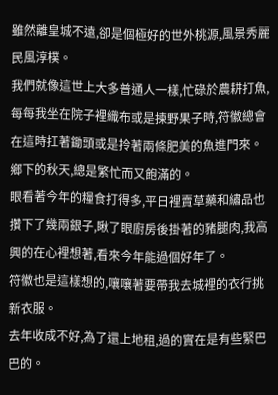雖然離皇城不遠,卻是個極好的世外桃源,風景秀麗民風淳樸。
我們就像這世上大多普通人一樣,忙碌於農耕打魚,每每我坐在院子裡織布或是揀野果子時,符徽總會在這時扛著鋤頭或是拎著兩條肥美的魚進門來。
鄉下的秋天,總是繁忙而又飽滿的。
眼看著今年的糧食打得多,平日裡賣草藥和繡品也攢下了幾兩銀子,瞅了眼廚房後掛著的豬腿肉,我高興的在心裡想著,看來今年能過個好年了。
符徽也是這樣想的,嚷嚷著要帶我去城裡的衣行挑新衣服。
去年收成不好,為了還上地租,過的實在是有些緊巴巴的。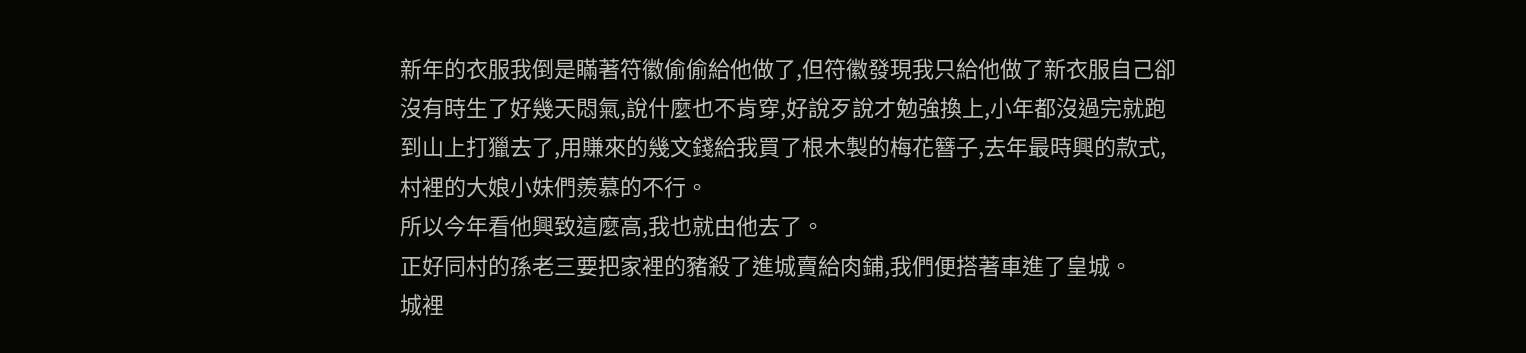新年的衣服我倒是瞞著符徽偷偷給他做了,但符徽發現我只給他做了新衣服自己卻沒有時生了好幾天悶氣,說什麼也不肯穿,好說歹說才勉強換上,小年都沒過完就跑到山上打獵去了,用賺來的幾文錢給我買了根木製的梅花簪子,去年最時興的款式,村裡的大娘小妹們羨慕的不行。
所以今年看他興致這麼高,我也就由他去了。
正好同村的孫老三要把家裡的豬殺了進城賣給肉鋪,我們便搭著車進了皇城。
城裡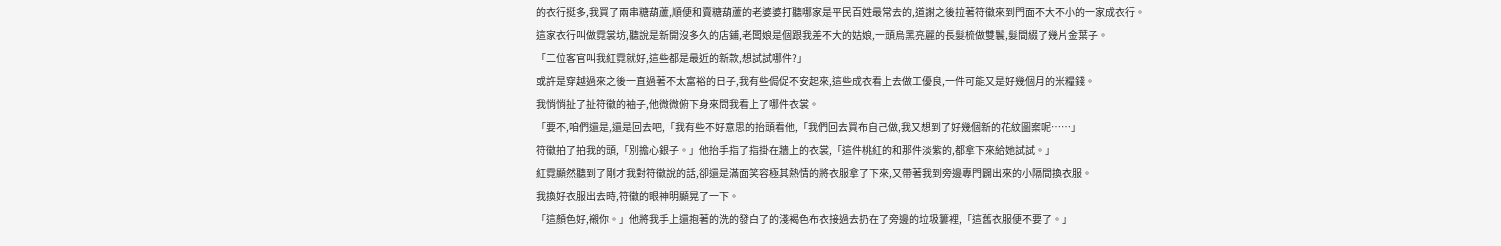的衣行挺多,我買了兩串糖葫蘆,順便和賣糖葫蘆的老婆婆打聽哪家是平民百姓最常去的,道謝之後拉著符徽來到門面不大不小的一家成衣行。
這家衣行叫做霓裳坊,聽說是新開沒多久的店鋪,老闆娘是個跟我差不大的姑娘,一頭烏黑亮麗的長髮梳做雙鬟,髮間綴了幾片金葉子。
「二位客官叫我紅霓就好,這些都是最近的新款,想試試哪件?」
或許是穿越過來之後一直過著不太富裕的日子,我有些侷促不安起來,這些成衣看上去做工優良,一件可能又是好幾個月的米糧錢。
我悄悄扯了扯符徽的袖子,他微微俯下身來問我看上了哪件衣裳。
「要不,咱們還是,還是回去吧,「我有些不好意思的抬頭看他,「我們回去買布自己做,我又想到了好幾個新的花紋圖案呢……」
符徽拍了拍我的頭,「別擔心銀子。」他抬手指了指掛在牆上的衣裳,「這件桃紅的和那件淡紫的,都拿下來給她試試。」
紅霓顯然聽到了剛才我對符徽說的話,卻還是滿面笑容極其熱情的將衣服拿了下來,又帶著我到旁邊專門闢出來的小隔間換衣服。
我換好衣服出去時,符徽的眼神明顯晃了一下。
「這顏色好,襯你。」他將我手上還抱著的洗的發白了的淺褐色布衣接過去扔在了旁邊的垃圾簍裡,「這舊衣服便不要了。」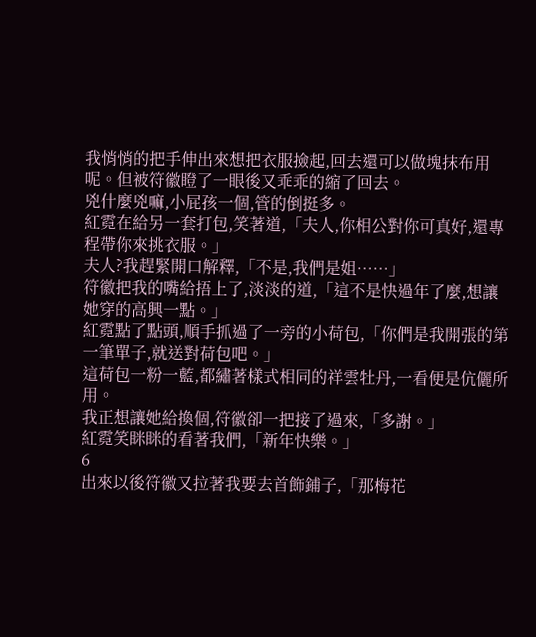我悄悄的把手伸出來想把衣服撿起,回去還可以做塊抹布用呢。但被符徽瞪了一眼後又乖乖的縮了回去。
兇什麼兇嘛,小屁孩一個,管的倒挺多。
紅霓在給另一套打包,笑著道,「夫人,你相公對你可真好,還專程帶你來挑衣服。」
夫人?我趕緊開口解釋,「不是,我們是姐……」
符徽把我的嘴給捂上了,淡淡的道,「這不是快過年了麼,想讓她穿的高興一點。」
紅霓點了點頭,順手抓過了一旁的小荷包,「你們是我開張的第一筆單子,就送對荷包吧。」
這荷包一粉一藍,都繡著樣式相同的祥雲牡丹,一看便是伉儷所用。
我正想讓她給換個,符徽卻一把接了過來,「多謝。」
紅霓笑眯眯的看著我們,「新年快樂。」
6
出來以後符徽又拉著我要去首飾鋪子,「那梅花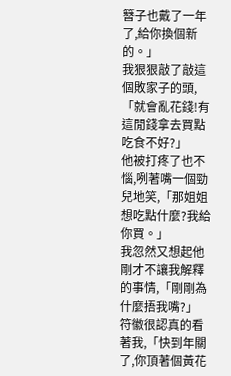簪子也戴了一年了,給你換個新的。」
我狠狠敲了敲這個敗家子的頭,「就會亂花錢!有這閒錢拿去買點吃食不好?」
他被打疼了也不惱,咧著嘴一個勁兒地笑,「那姐姐想吃點什麼?我給你買。」
我忽然又想起他剛才不讓我解釋的事情,「剛剛為什麼捂我嘴?」
符徽很認真的看著我,「快到年關了,你頂著個黃花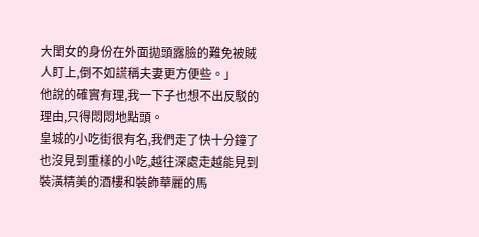大閨女的身份在外面拋頭露臉的難免被賊人盯上,倒不如謊稱夫妻更方便些。」
他說的確實有理,我一下子也想不出反駁的理由,只得悶悶地點頭。
皇城的小吃街很有名,我們走了快十分鐘了也沒見到重樣的小吃,越往深處走越能見到裝潢精美的酒樓和裝飾華麗的馬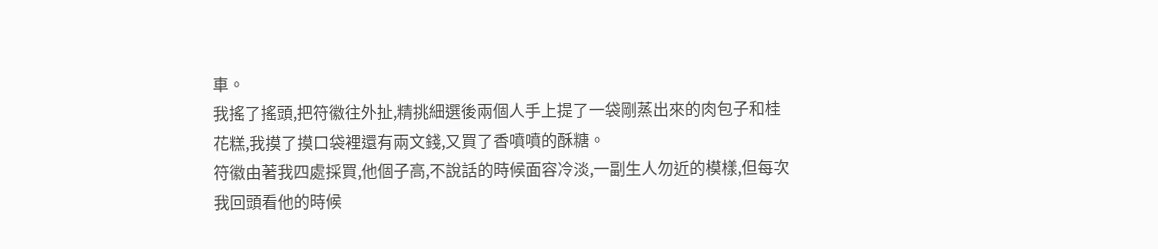車。
我搖了搖頭,把符徽往外扯,精挑細選後兩個人手上提了一袋剛蒸出來的肉包子和桂花糕,我摸了摸口袋裡還有兩文錢,又買了香噴噴的酥糖。
符徽由著我四處採買,他個子高,不說話的時候面容冷淡,一副生人勿近的模樣,但每次我回頭看他的時候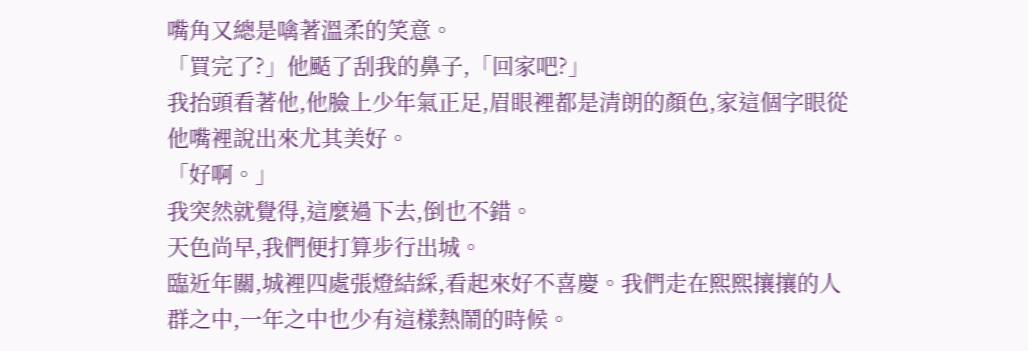嘴角又總是噙著溫柔的笑意。
「買完了?」他颳了刮我的鼻子,「回家吧?」
我抬頭看著他,他臉上少年氣正足,眉眼裡都是清朗的顏色,家這個字眼從他嘴裡說出來尤其美好。
「好啊。」
我突然就覺得,這麼過下去,倒也不錯。
天色尚早,我們便打算步行出城。
臨近年關,城裡四處張燈結綵,看起來好不喜慶。我們走在熙熙攘攘的人群之中,一年之中也少有這樣熱鬧的時候。